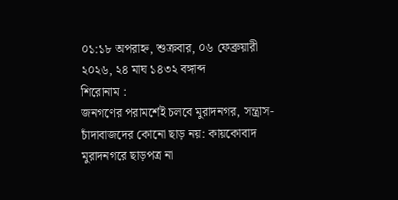০১:১৮ অপরাহ্ন, শুক্রবার, ০৬ ফেব্রুয়ারী ২০২৬, ২৪ মাঘ ১৪৩২ বঙ্গাব্দ
শিরোনাম :
জনগণের পরামর্শেই চলবে মুরাদনগর, সন্ত্রাস-চাঁদাবাজদের কোনো ছাড় নয়: কায়কোবাদ মুরাদনগরে ছাড়পত্র না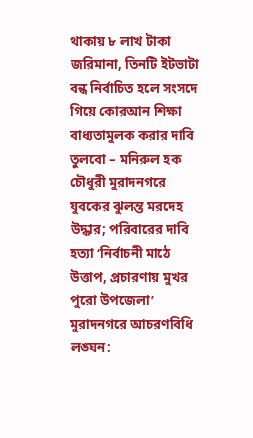থাকায় ৮ লাখ টাকা জরিমানা, তিনটি ইটভাটা বন্ধ নির্বাচিত হলে সংসদে গিয়ে কোরআন শিক্ষা বাধ্যতামুলক করার দাবি তুলবো – মনিরুল হক চৌধুরী মুরাদনগরে যুবকের ঝুলন্ত মরদেহ উদ্ধার; পরিবারের দাবি হত্যা ‘নির্বাচনী মাঠে উত্তাপ, প্রচারণায় মুখর পুরো উপজেলা’ মুরাদনগরে আচরণবিধি লঙ্ঘন: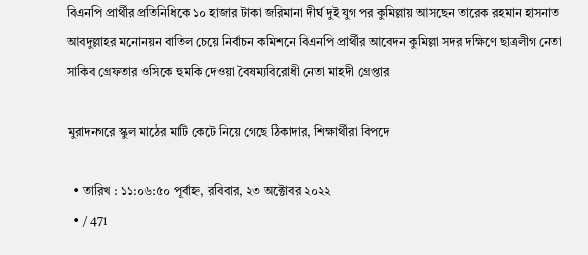বিএনপি প্রার্থীর প্রতিনিধিকে ১০ হাজার টাকা জরিমানা দীর্ঘ দুই যুগ পর কুমিল্লায় আসছেন তারেক রহমান হাসনাত আবদুল্লাহর মনোনয়ন বাতিল চেয়ে নির্বাচন কমিশনে বিএনপি প্রার্থীর আবেদন কুমিল্লা সদর দক্ষিণে ছাত্রলীগ নেতা সাকিব গ্রেফতার ওসিকে হুমকি দেওয়া বৈষম্যবিরোধী নেতা মাহদী গ্রেপ্তার

মুরাদনগরে স্কুল মাঠের মাটি কেটে নিয়ে গেছে ঠিকাদার, শিক্ষার্থীরা বিপদে

  • তারিখ : ১১:০৬:৫০ পূর্বাহ্ন, রবিবার, ২৩ অক্টোবর ২০২২
  • / 471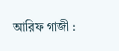আরিফ গাজী :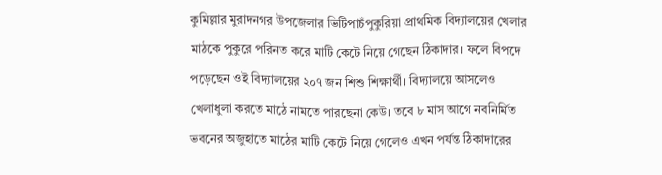কুমিল্লার মুরাদনগর উপজেলার ভিটিপাচঁপুকুরিয়া প্রাথমিক বিদ্যালয়ের খেলার মাঠকে পুকুরে পরিনত করে মাটি কেটে নিয়ে গেছেন ঠিকাদার। ফলে বিপদে পড়েছেন ওই বিদ্যালয়ের ২০৭ জন শিশু শিক্ষার্থী। বিদ্যালয়ে আসলেও খেলাধুলা করতে মাঠে নামতে পারছেনা কেউ। তবে ৮ মাস আগে নবনির্মিত ভবনের অজুহাতে মাঠের মাটি কেটে নিয়ে গেলেও এখন পর্যন্ত ঠিকাদারের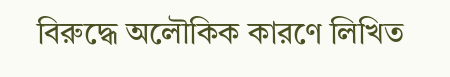বিরুদ্ধে অলৌকিক কারণে লিখিত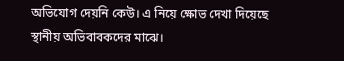অভিযোগ দেয়নি কেউ। এ নিয়ে ক্ষোভ দেখা দিয়েছে স্থানীয় অভিবাবকদের মাঝে।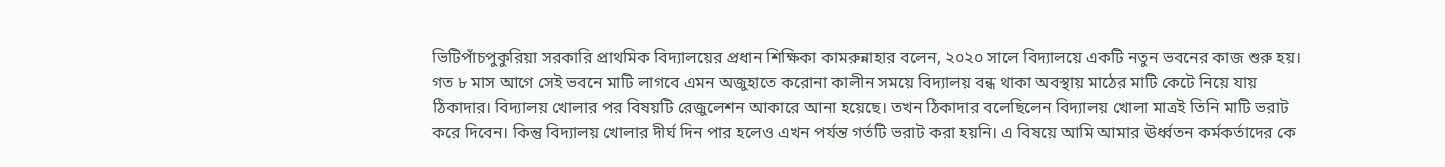ভিটিপাঁচপুকুরিয়া সরকারি প্রাথমিক বিদ্যালয়ের প্রধান শিক্ষিকা কামরুন্নাহার বলেন, ২০২০ সালে বিদ্যালয়ে একটি নতুন ভবনের কাজ শুরু হয়। গত ৮ মাস আগে সেই ভবনে মাটি লাগবে এমন অজুহাতে করোনা কালীন সময়ে বিদ্যালয় বন্ধ থাকা অবস্থায় মাঠের মাটি কেটে নিয়ে যায় ঠিকাদার। বিদ্যালয় খোলার পর বিষয়টি রেজুলেশন আকারে আনা হয়েছে। তখন ঠিকাদার বলেছিলেন বিদ্যালয় খোলা মাত্রই তিনি মাটি ভরাট করে দিবেন। কিন্তু বিদ্যালয় খোলার দীর্ঘ দিন পার হলেও এখন পর্যন্ত গর্তটি ভরাট করা হয়নি। এ বিষয়ে আমি আমার ঊর্ধ্বতন কর্মকর্তাদের কে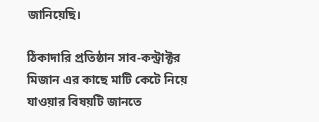জানিয়েছি।

ঠিকাদারি প্রতিষ্ঠান সাব-কন্ট্রাক্টর মিজান এর কাছে মাটি কেটে নিয়ে যাওয়ার বিষয়টি জানতে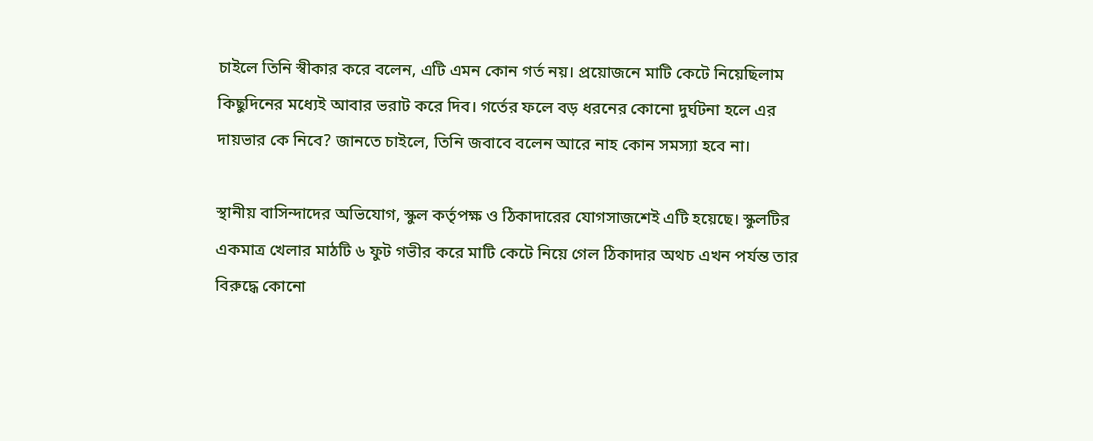চাইলে তিনি স্বীকার করে বলেন, এটি এমন কোন গর্ত নয়। প্রয়োজনে মাটি কেটে নিয়েছিলাম কিছুদিনের মধ্যেই আবার ভরাট করে দিব। গর্তের ফলে বড় ধরনের কোনো দুর্ঘটনা হলে এর দায়ভার কে নিবে? জানতে চাইলে, তিনি জবাবে বলেন আরে নাহ কোন সমস্যা হবে না।

স্থানীয় বাসিন্দাদের অভিযোগ, স্কুল কর্তৃপক্ষ ও ঠিকাদারের যোগসাজশেই এটি হয়েছে। স্কুলটির একমাত্র খেলার মাঠটি ৬ ফুট গভীর করে মাটি কেটে নিয়ে গেল ঠিকাদার অথচ এখন পর্যন্ত তার বিরুদ্ধে কোনো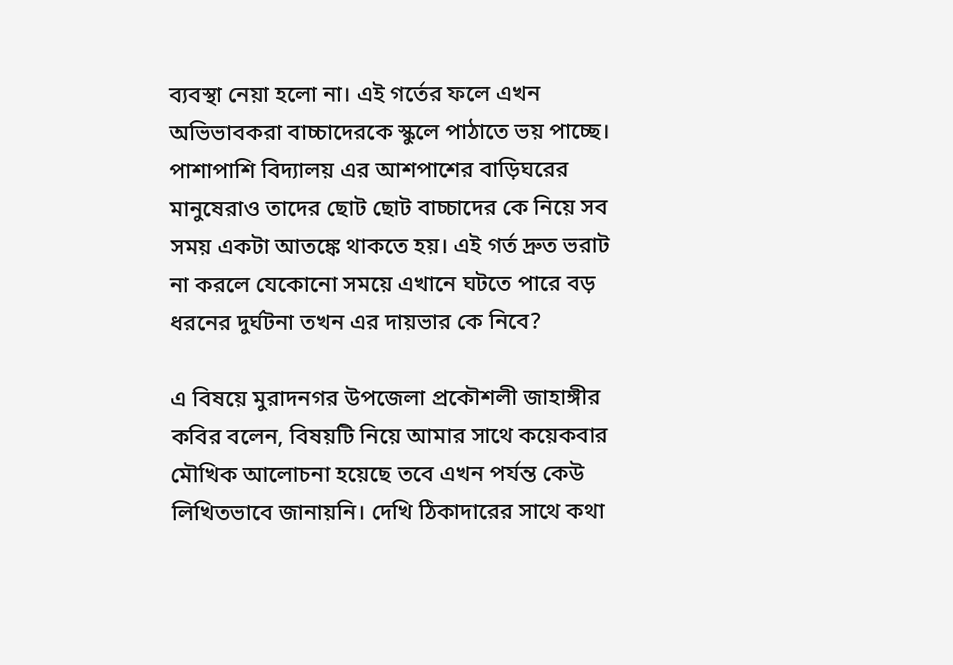ব্যবস্থা নেয়া হলো না। এই গর্তের ফলে এখন অভিভাবকরা বাচ্চাদেরকে স্কুলে পাঠাতে ভয় পাচ্ছে। পাশাপাশি বিদ্যালয় এর আশপাশের বাড়িঘরের মানুষেরাও তাদের ছোট ছোট বাচ্চাদের কে নিয়ে সব সময় একটা আতঙ্কে থাকতে হয়। এই গর্ত দ্রুত ভরাট না করলে যেকোনো সময়ে এখানে ঘটতে পারে বড় ধরনের দুর্ঘটনা তখন এর দায়ভার কে নিবে?

এ বিষয়ে মুরাদনগর উপজেলা প্রকৌশলী জাহাঙ্গীর কবির বলেন, বিষয়টি নিয়ে আমার সাথে কয়েকবার মৌখিক আলোচনা হয়েছে তবে এখন পর্যন্ত কেউ লিখিতভাবে জানায়নি। দেখি ঠিকাদারের সাথে কথা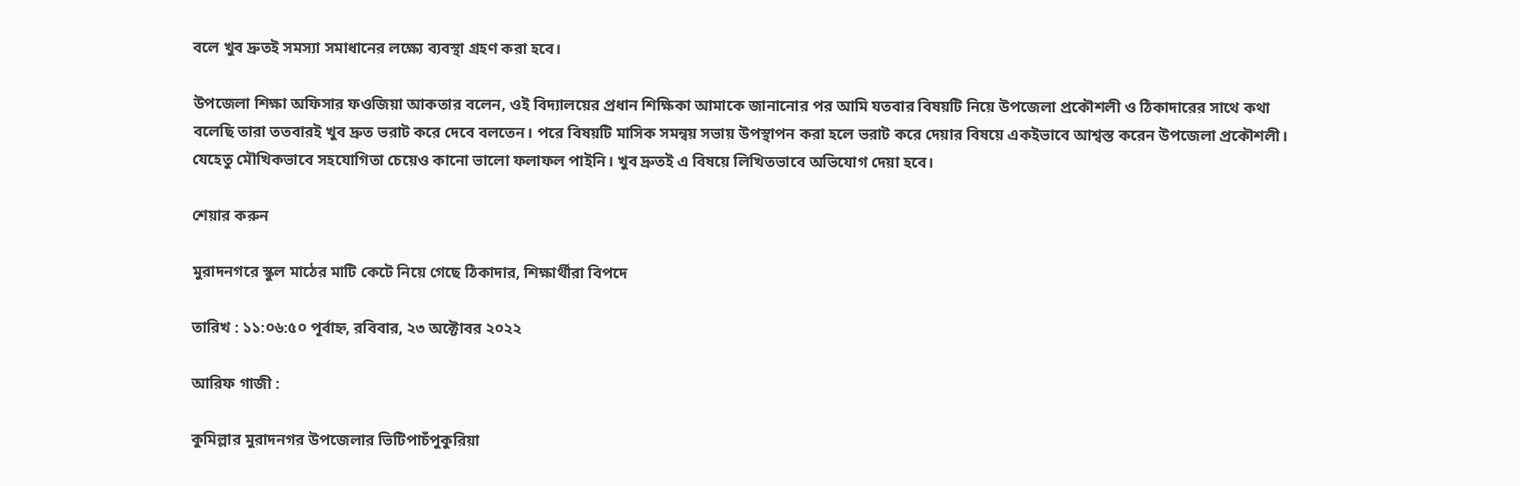বলে খুব দ্রুতই সমস্যা সমাধানের লক্ষ্যে ব্যবস্থা গ্রহণ করা হবে।

উপজেলা শিক্ষা অফিসার ফওজিয়া আকতার বলেন, ওই বিদ্যালয়ের প্রধান শিক্ষিকা আমাকে জানানোর পর আমি যতবার বিষয়টি নিয়ে উপজেলা প্রকৌশলী ও ঠিকাদারের সাথে কথা বলেছি তারা ততবারই খুব দ্রুত ভরাট করে দেবে বলতেন। পরে বিষয়টি মাসিক সমন্বয় সভায় উপস্থাপন করা হলে ভরাট করে দেয়ার বিষয়ে একইভাবে আশ্বস্ত করেন উপজেলা প্রকৌশলী। যেহেতু মৌখিকভাবে সহযোগিতা চেয়েও কানো ভালো ফলাফল পাইনি। খুব দ্রুতই এ বিষয়ে লিখিতভাবে অভিযোগ দেয়া হবে।

শেয়ার করুন

মুরাদনগরে স্কুল মাঠের মাটি কেটে নিয়ে গেছে ঠিকাদার, শিক্ষার্থীরা বিপদে

তারিখ : ১১:০৬:৫০ পূর্বাহ্ন, রবিবার, ২৩ অক্টোবর ২০২২

আরিফ গাজী :

কুমিল্লার মুরাদনগর উপজেলার ভিটিপাচঁপুকুরিয়া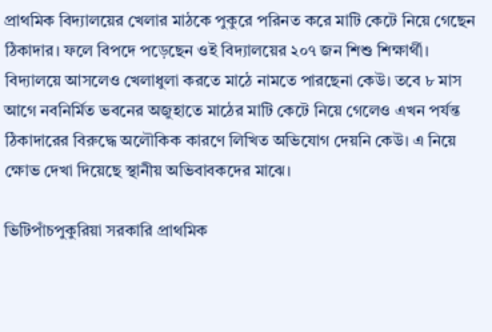প্রাথমিক বিদ্যালয়ের খেলার মাঠকে পুকুরে পরিনত করে মাটি কেটে নিয়ে গেছেন ঠিকাদার। ফলে বিপদে পড়েছেন ওই বিদ্যালয়ের ২০৭ জন শিশু শিক্ষার্থী। বিদ্যালয়ে আসলেও খেলাধুলা করতে মাঠে নামতে পারছেনা কেউ। তবে ৮ মাস আগে নবনির্মিত ভবনের অজুহাতে মাঠের মাটি কেটে নিয়ে গেলেও এখন পর্যন্ত ঠিকাদারের বিরুদ্ধে অলৌকিক কারণে লিখিত অভিযোগ দেয়নি কেউ। এ নিয়ে ক্ষোভ দেখা দিয়েছে স্থানীয় অভিবাবকদের মাঝে।

ভিটিপাঁচপুকুরিয়া সরকারি প্রাথমিক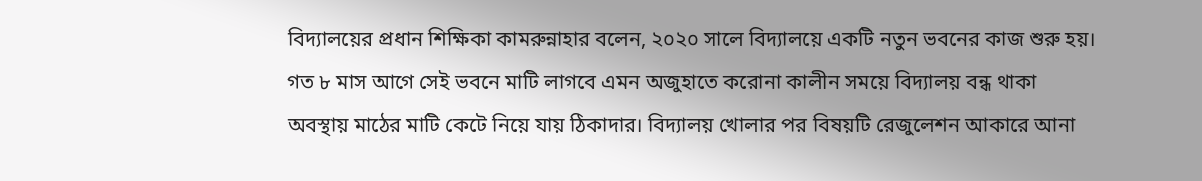বিদ্যালয়ের প্রধান শিক্ষিকা কামরুন্নাহার বলেন, ২০২০ সালে বিদ্যালয়ে একটি নতুন ভবনের কাজ শুরু হয়। গত ৮ মাস আগে সেই ভবনে মাটি লাগবে এমন অজুহাতে করোনা কালীন সময়ে বিদ্যালয় বন্ধ থাকা অবস্থায় মাঠের মাটি কেটে নিয়ে যায় ঠিকাদার। বিদ্যালয় খোলার পর বিষয়টি রেজুলেশন আকারে আনা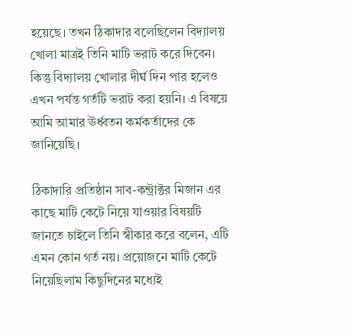হয়েছে। তখন ঠিকাদার বলেছিলেন বিদ্যালয় খোলা মাত্রই তিনি মাটি ভরাট করে দিবেন। কিন্তু বিদ্যালয় খোলার দীর্ঘ দিন পার হলেও এখন পর্যন্ত গর্তটি ভরাট করা হয়নি। এ বিষয়ে আমি আমার ঊর্ধ্বতন কর্মকর্তাদের কে জানিয়েছি।

ঠিকাদারি প্রতিষ্ঠান সাব-কন্ট্রাক্টর মিজান এর কাছে মাটি কেটে নিয়ে যাওয়ার বিষয়টি জানতে চাইলে তিনি স্বীকার করে বলেন, এটি এমন কোন গর্ত নয়। প্রয়োজনে মাটি কেটে নিয়েছিলাম কিছুদিনের মধ্যেই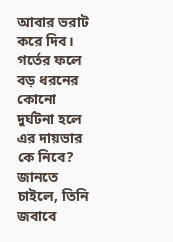আবার ভরাট করে দিব। গর্তের ফলে বড় ধরনের কোনো দুর্ঘটনা হলে এর দায়ভার কে নিবে? জানতে চাইলে, তিনি জবাবে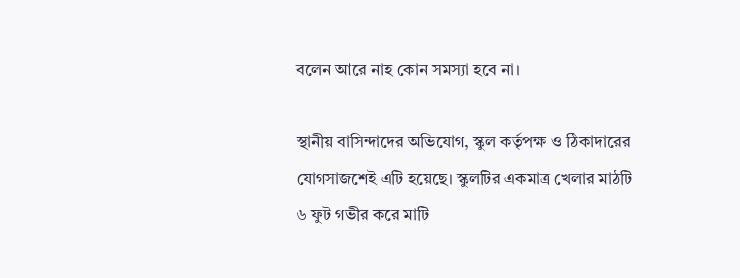বলেন আরে নাহ কোন সমস্যা হবে না।

স্থানীয় বাসিন্দাদের অভিযোগ, স্কুল কর্তৃপক্ষ ও ঠিকাদারের যোগসাজশেই এটি হয়েছে। স্কুলটির একমাত্র খেলার মাঠটি ৬ ফুট গভীর করে মাটি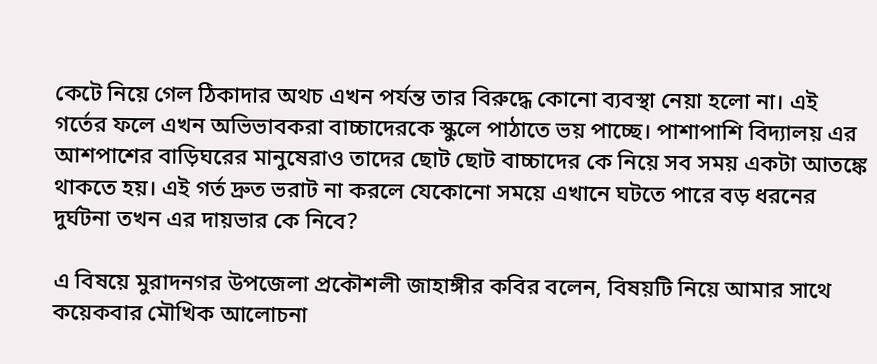কেটে নিয়ে গেল ঠিকাদার অথচ এখন পর্যন্ত তার বিরুদ্ধে কোনো ব্যবস্থা নেয়া হলো না। এই গর্তের ফলে এখন অভিভাবকরা বাচ্চাদেরকে স্কুলে পাঠাতে ভয় পাচ্ছে। পাশাপাশি বিদ্যালয় এর আশপাশের বাড়িঘরের মানুষেরাও তাদের ছোট ছোট বাচ্চাদের কে নিয়ে সব সময় একটা আতঙ্কে থাকতে হয়। এই গর্ত দ্রুত ভরাট না করলে যেকোনো সময়ে এখানে ঘটতে পারে বড় ধরনের দুর্ঘটনা তখন এর দায়ভার কে নিবে?

এ বিষয়ে মুরাদনগর উপজেলা প্রকৌশলী জাহাঙ্গীর কবির বলেন, বিষয়টি নিয়ে আমার সাথে কয়েকবার মৌখিক আলোচনা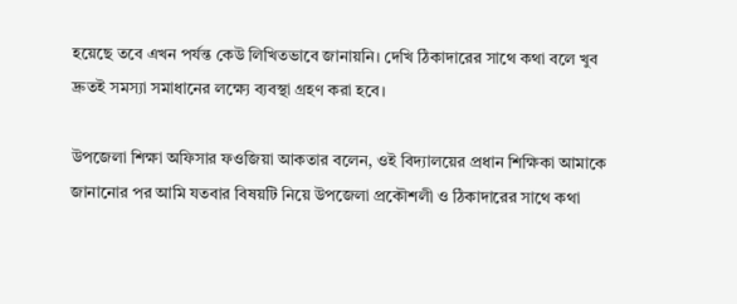হয়েছে তবে এখন পর্যন্ত কেউ লিখিতভাবে জানায়নি। দেখি ঠিকাদারের সাথে কথা বলে খুব দ্রুতই সমস্যা সমাধানের লক্ষ্যে ব্যবস্থা গ্রহণ করা হবে।

উপজেলা শিক্ষা অফিসার ফওজিয়া আকতার বলেন, ওই বিদ্যালয়ের প্রধান শিক্ষিকা আমাকে জানানোর পর আমি যতবার বিষয়টি নিয়ে উপজেলা প্রকৌশলী ও ঠিকাদারের সাথে কথা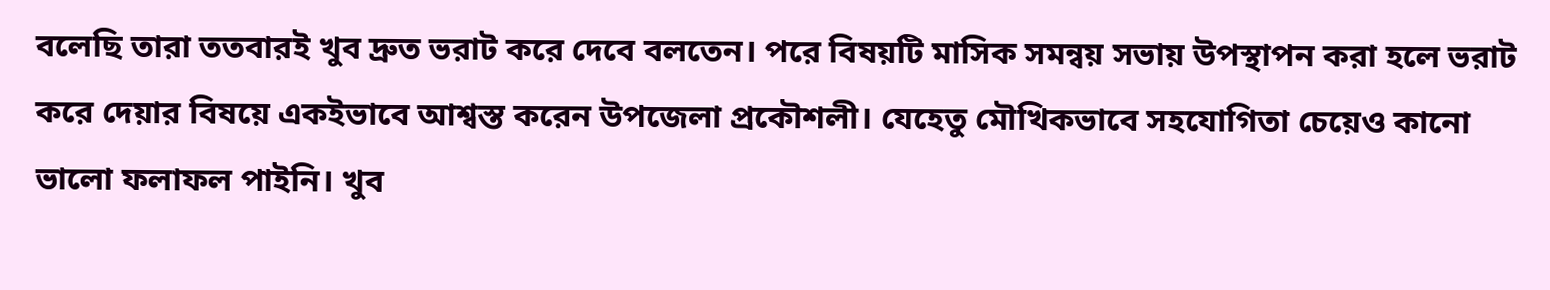বলেছি তারা ততবারই খুব দ্রুত ভরাট করে দেবে বলতেন। পরে বিষয়টি মাসিক সমন্বয় সভায় উপস্থাপন করা হলে ভরাট করে দেয়ার বিষয়ে একইভাবে আশ্বস্ত করেন উপজেলা প্রকৌশলী। যেহেতু মৌখিকভাবে সহযোগিতা চেয়েও কানো ভালো ফলাফল পাইনি। খুব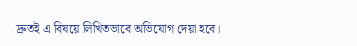দ্রুতই এ বিষয়ে লিখিতভাবে অভিযোগ দেয়া হবে।